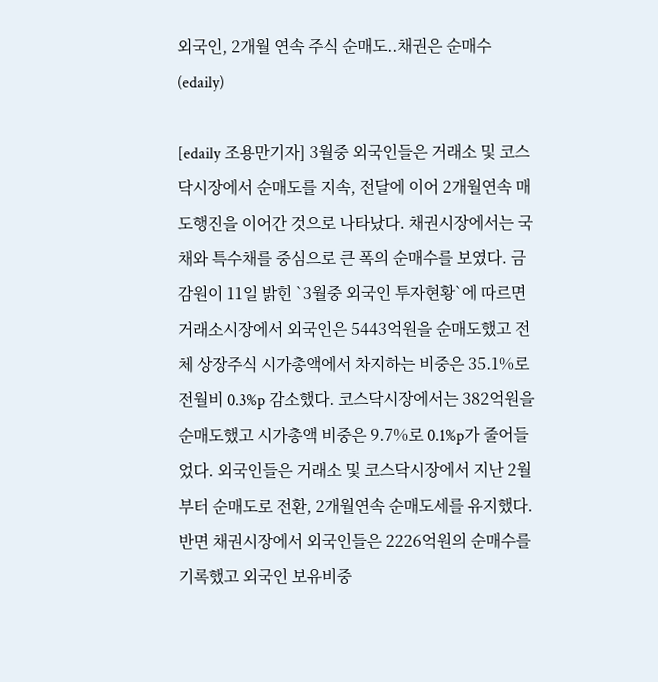외국인, 2개월 연속 주식 순매도..채권은 순매수 (edaily)

[edaily 조용만기자] 3월중 외국인들은 거래소 및 코스닥시장에서 순매도를 지속, 전달에 이어 2개월연속 매도행진을 이어간 것으로 나타났다. 채권시장에서는 국채와 특수채를 중심으로 큰 폭의 순매수를 보였다. 금감원이 11일 밝힌 `3월중 외국인 투자현황`에 따르면 거래소시장에서 외국인은 5443억원을 순매도했고 전체 상장주식 시가총액에서 차지하는 비중은 35.1%로 전월비 0.3%p 감소했다. 코스닥시장에서는 382억원을 순매도했고 시가총액 비중은 9.7%로 0.1%p가 줄어들었다. 외국인들은 거래소 및 코스닥시장에서 지난 2월부터 순매도로 전환, 2개월연속 순매도세를 유지했다. 반면 채권시장에서 외국인들은 2226억원의 순매수를 기록했고 외국인 보유비중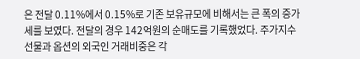은 전달 0.11%에서 0.15%로 기존 보유규모에 비해서는 큰 폭의 증가세를 보였다. 전달의 경우 142억원의 순매도를 기록했었다. 주가지수선물과 옵션의 외국인 거래비중은 각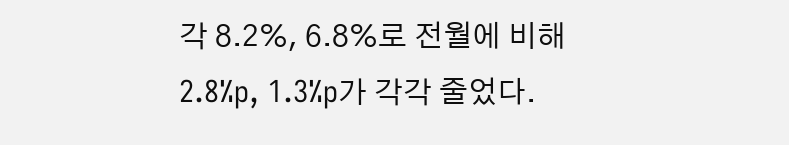각 8.2%, 6.8%로 전월에 비해 2.8%p, 1.3%p가 각각 줄었다.